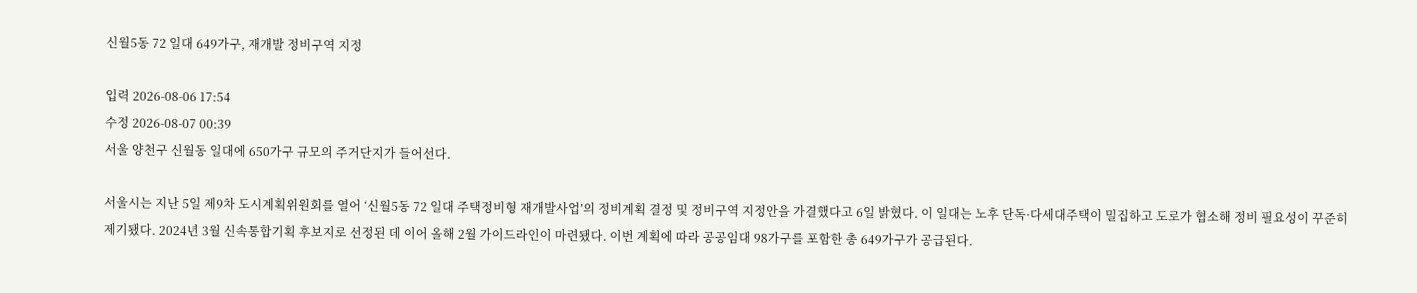신월5동 72 일대 649가구, 재개발 정비구역 지정

입력 2026-08-06 17:54
수정 2026-08-07 00:39
서울 양천구 신월동 일대에 650가구 규모의 주거단지가 들어선다.

서울시는 지난 5일 제9차 도시계획위원회를 열어 ‘신월5동 72 일대 주택정비형 재개발사업’의 정비계획 결정 및 정비구역 지정안을 가결했다고 6일 밝혔다. 이 일대는 노후 단독·다세대주택이 밀집하고 도로가 협소해 정비 필요성이 꾸준히 제기됐다. 2024년 3월 신속통합기획 후보지로 선정된 데 이어 올해 2월 가이드라인이 마련됐다. 이번 계획에 따라 공공임대 98가구를 포함한 총 649가구가 공급된다.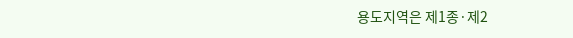용도지역은 제1종·제2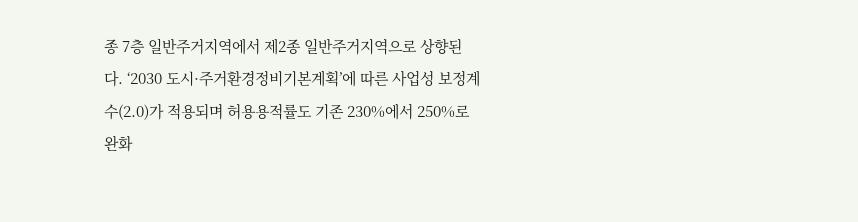종 7층 일반주거지역에서 제2종 일반주거지역으로 상향된다. ‘2030 도시·주거환경정비기본계획’에 따른 사업성 보정계수(2.0)가 적용되며 허용용적률도 기존 230%에서 250%로 완화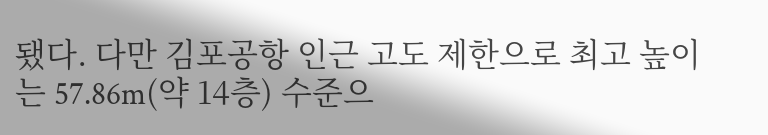됐다. 다만 김포공항 인근 고도 제한으로 최고 높이는 57.86m(약 14층) 수준으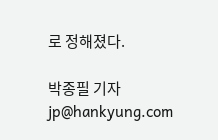로 정해졌다.

박종필 기자 jp@hankyung.com